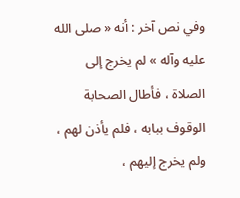وفي نص آخر : أنه « صلى الله عليه وآله » لم يخرج إلى الصلاة ، فأطال الصحابة الوقوف ببابه ، فلم يأذن لهم ، ولم يخرج إليهم ،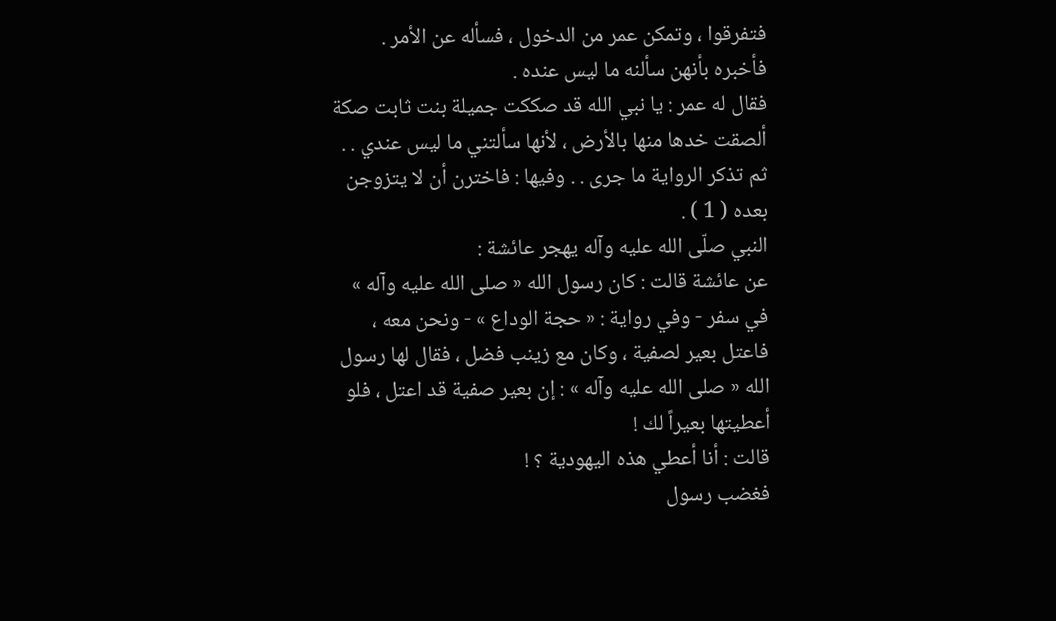فتفرقوا ، وتمكن عمر من الدخول ، فسأله عن الأمر .
فأخبره بأنهن سألنه ما ليس عنده .
فقال له عمر : يا نبي الله قد صككت جميلة بنت ثابت صكة ألصقت خدها منها بالأرض ، لأنها سألتني ما ليس عندي . .
ثم تذكر الرواية ما جرى . . وفيها : فاخترن أن لا يتزوجن بعده ( 1 ) .
النبي صلّى الله عليه وآله يهجر عائشة :
عن عائشة قالت : كان رسول الله « صلى الله عليه وآله » في سفر - وفي رواية : « حجة الوداع » - ونحن معه ، فاعتل بعير لصفية ، وكان مع زينب فضل ، فقال لها رسول الله « صلى الله عليه وآله » : إن بعير صفية قد اعتل ، فلو أعطيتها بعيراً لك !
قالت : أنا أعطي هذه اليهودية ؟ !
فغضب رسول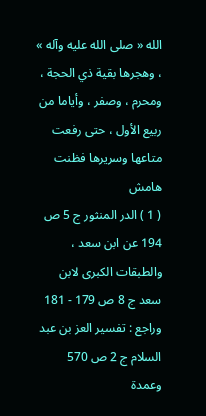الله « صلى الله عليه وآله » ، وهجرها بقية ذي الحجة ، ومحرم ، وصفر ، وأياما من ربيع الأول ، حتى رفعت متاعها وسريرها فظنت
هامش
( 1 ) الدر المنثور ج 5 ص 194 عن ابن سعد ، والطبقات الكبرى لابن سعد ج 8 ص 179 - 181 وراجع : تفسير العز بن عبد السلام ج 2 ص 570 وعمدة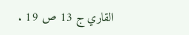القاري ج 13 ص 19 .